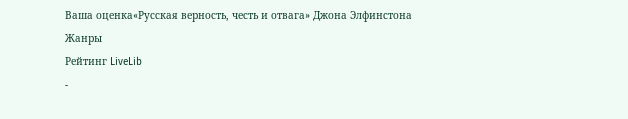Ваша оценка«Русская верность, честь и отвага» Джона Элфинстона
Жанры
Рейтинг LiveLib
-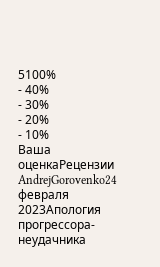5100%
- 40%
- 30%
- 20%
- 10%
Ваша оценкаРецензии
AndrejGorovenko24 февраля 2023Апология прогрессора-неудачника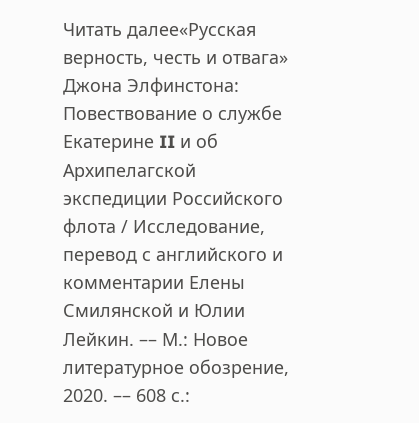Читать далее«Русская верность, честь и отвага» Джона Элфинстона: Повествование о службе Екатерине II и об Архипелагской экспедиции Российского флота / Исследование, перевод с английского и комментарии Елены Смилянской и Юлии Лейкин. –– М.: Новое литературное обозрение, 2020. –– 608 с.: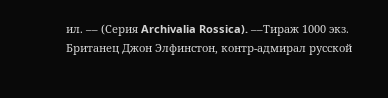ил. –– (Серия Archivalia Rossica). ––Тираж 1000 экз.
Британец Джон Элфинстон, контр-адмирал русской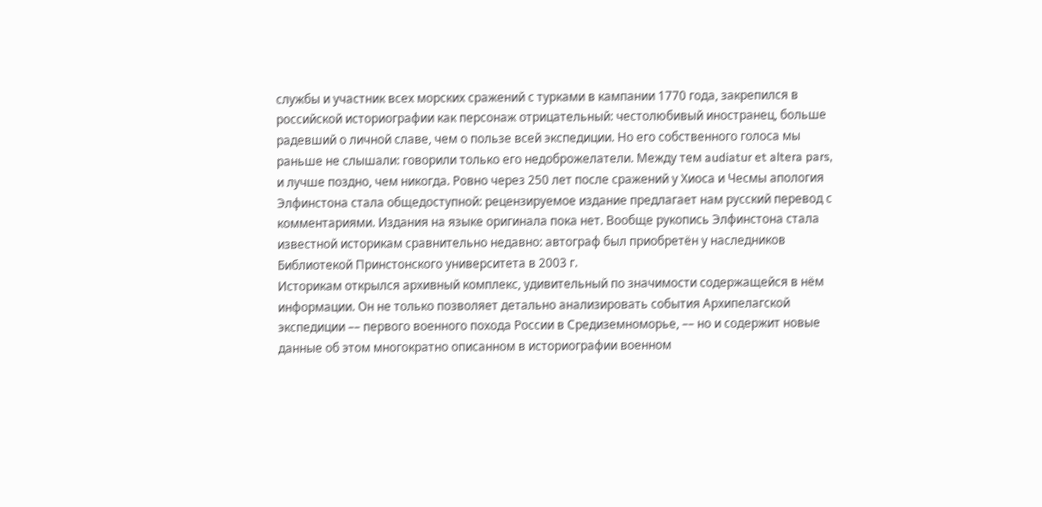службы и участник всех морских сражений с турками в кампании 1770 года, закрепился в российской историографии как персонаж отрицательный: честолюбивый иностранец, больше радевший о личной славе, чем о пользе всей экспедиции. Но его собственного голоса мы раньше не слышали: говорили только его недоброжелатели. Между тем audiatur et altera pars, и лучше поздно, чем никогда. Ровно через 250 лет после сражений у Хиоса и Чесмы апология Элфинстона стала общедоступной: рецензируемое издание предлагает нам русский перевод с комментариями. Издания на языке оригинала пока нет. Вообще рукопись Элфинстона стала известной историкам сравнительно недавно: автограф был приобретён у наследников Библиотекой Принстонского университета в 2003 г.
Историкам открылся архивный комплекс, удивительный по значимости содержащейся в нём информации. Он не только позволяет детально анализировать события Архипелагской экспедиции –– первого военного похода России в Средиземноморье, –– но и содержит новые данные об этом многократно описанном в историографии военном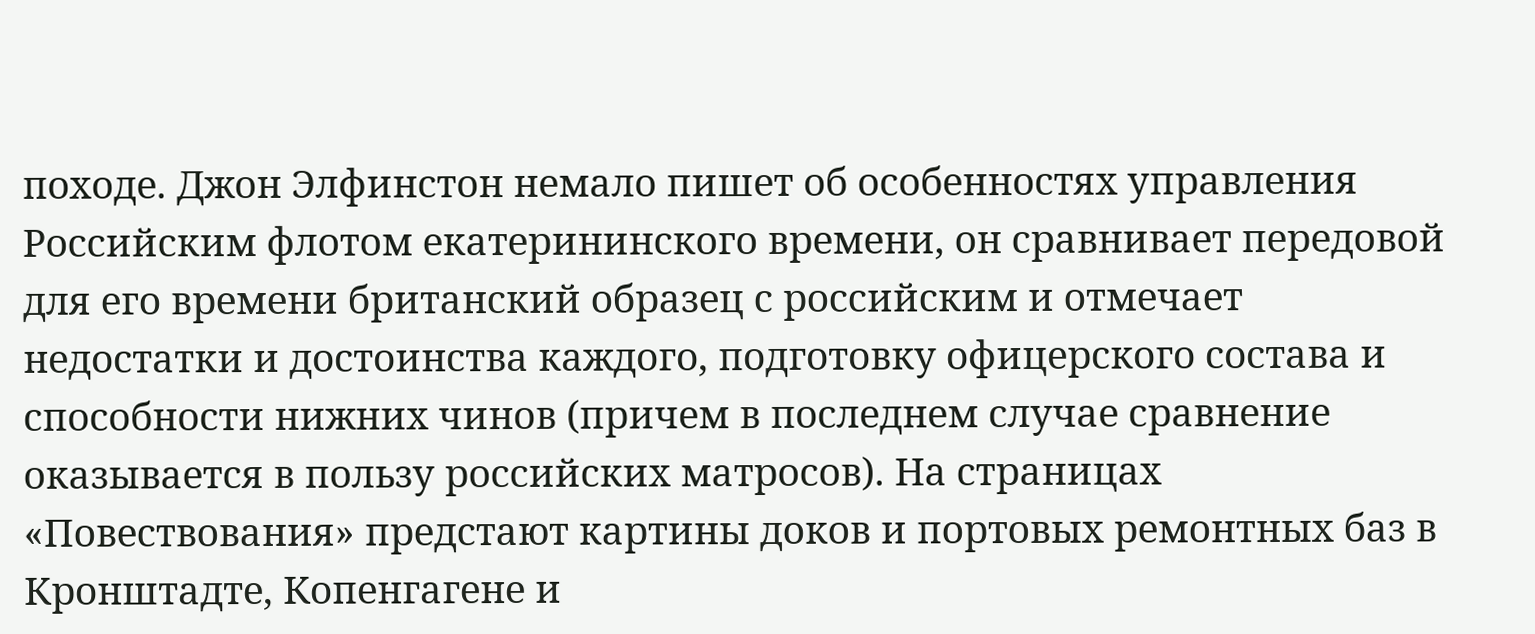походе. Джон Элфинстон немало пишет об особенностях управления Российским флотом екатерининского времени, он сравнивает передовой для его времени британский образец с российским и отмечает недостатки и достоинства каждого, подготовку офицерского состава и способности нижних чинов (причем в последнем случае сравнение оказывается в пользу российских матросов). На страницах «Повествования» предстают картины доков и портовых ремонтных баз в Кронштадте, Копенгагене и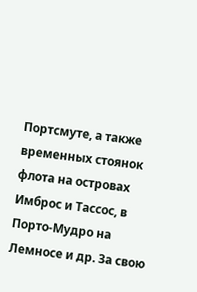Портсмуте, а также временных стоянок флота на островах Имброс и Тассос, в Порто-Мудро на Лемносе и др. За свою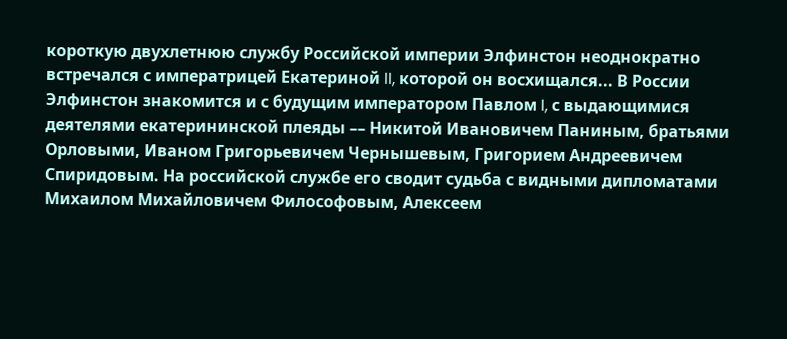короткую двухлетнюю службу Российской империи Элфинстон неоднократно встречался с императрицей Екатериной II, которой он восхищался... В России Элфинстон знакомится и с будущим императором Павлом I, с выдающимися деятелями екатерининской плеяды –– Никитой Ивановичем Паниным, братьями Орловыми, Иваном Григорьевичем Чернышевым, Григорием Андреевичем Спиридовым. На российской службе его сводит судьба с видными дипломатами Михаилом Михайловичем Философовым, Алексеем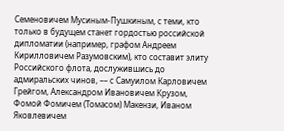Семеновичем Мусиным-Пушкиным, с теми, кто только в будущем станет гордостью российской дипломатии (например, графом Андреем Кирилловичем Разумовским), кто составит элиту Российского флота, дослужившись до адмиральских чинов, –– с Самуилом Карловичем Грейгом, Александром Ивановичем Крузом, Фомой Фомичем (Томасом) Макензи, Иваном Яковлевичем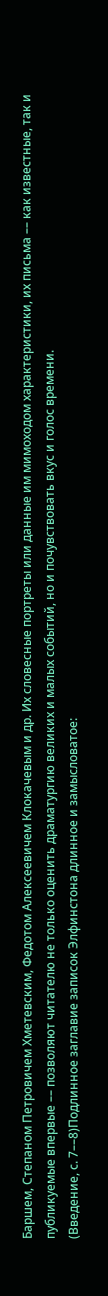Баршем, Степаном Петровичем Хметевским, Федотом Алексеевичем Клокачевым и др. Их словесные портреты или данные им мимоходом характеристики, их письма –– как известные, так и публикуемые впервые –– позволяют читателю не только оценить драматургию великих и малых событий, но и почувствовать вкус и голос времени.
(Введение, с. 7––8)Подлинное заглавие записок Элфинстона длинное и замысловатое: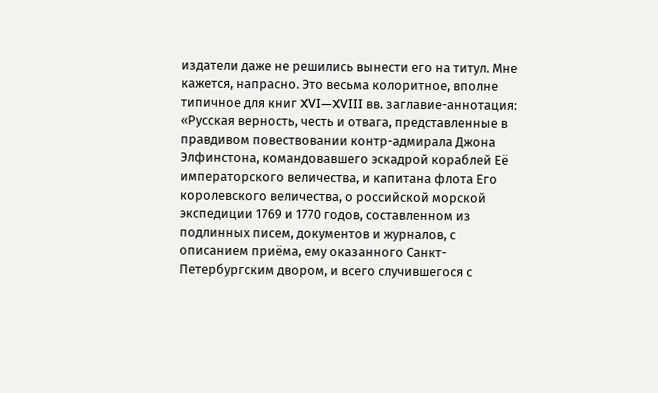издатели даже не решились вынести его на титул. Мне кажется, напрасно. Это весьма колоритное, вполне типичное для книг XVI—XVIII вв. заглавие-аннотация:
«Русская верность, честь и отвага, представленные в правдивом повествовании контр-адмирала Джона Элфинстона, командовавшего эскадрой кораблей Её императорского величества, и капитана флота Его королевского величества, о российской морской экспедиции 1769 и 1770 годов, составленном из подлинных писем, документов и журналов, с описанием приёма, ему оказанного Санкт-Петербургским двором, и всего случившегося с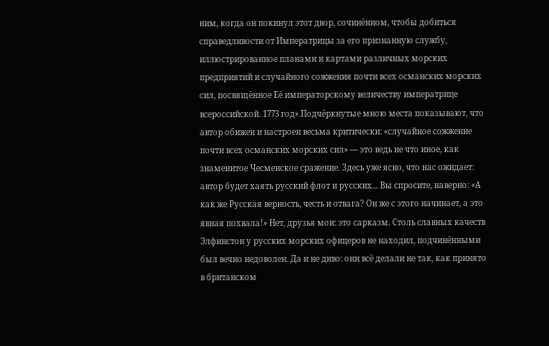ним, когда он покинул этот двор, сочинённом, чтобы добиться справедливости от Императрицы за его признанную службу, иллюстрированное планами и картами различных морских предприятий и случайного сожжения почти всех османских морских сил, посвящённое Её императорскому величеству императрице всероссийской. 1773 год».Подчёркнутые мною места показывают, что автор обижен и настроен весьма критически: «случайное сожжение почти всех османских морских сил» — это ведь не что иное, как знаменитое Чесменское сражение. Здесь уже ясно, что нас ожидает: автор будет хаять русский флот и русских... Вы спросите, наверно: «А как же Русская верность, честь и отвага? Он же с этого начинает, а это явная похвала!» Нет, друзья мои: это сарказм. Столь славных качеств Элфинстон у русских морских офицеров не находил, подчинёнными был вечно недоволен. Да и не диво: они всё делали не так, как принято в британском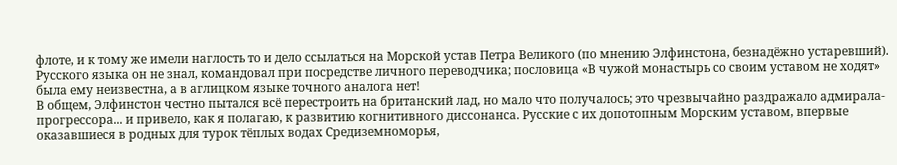флоте, и к тому же имели наглость то и дело ссылаться на Морской устав Петра Великого (по мнению Элфинстона, безнадёжно устаревший). Русского языка он не знал, командовал при посредстве личного переводчика; пословица «В чужой монастырь со своим уставом не ходят» была ему неизвестна, а в аглицком языке точного аналога нет!
В общем, Элфинстон честно пытался всё перестроить на британский лад, но мало что получалось; это чрезвычайно раздражало адмирала-прогрессора... и привело, как я полагаю, к развитию когнитивного диссонанса. Русские с их допотопным Морским уставом, впервые оказавшиеся в родных для турок тёплых водах Средиземноморья,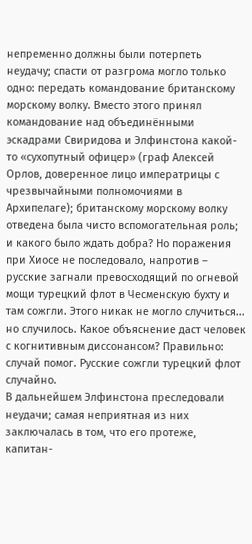непременно должны были потерпеть неудачу; спасти от разгрома могло только одно: передать командование британскому морскому волку. Вместо этого принял командование над объединёнными эскадрами Свиридова и Элфинстона какой-то «сухопутный офицер» (граф Алексей Орлов, доверенное лицо императрицы с чрезвычайными полномочиями в Архипелаге); британскому морскому волку отведена была чисто вспомогательная роль; и какого было ждать добра? Но поражения при Хиосе не последовало, напротив – русские загнали превосходящий по огневой мощи турецкий флот в Чесменскую бухту и там сожгли. Этого никак не могло случиться... но случилось. Какое объяснение даст человек с когнитивным диссонансом? Правильно: случай помог. Русские сожгли турецкий флот случайно.
В дальнейшем Элфинстона преследовали неудачи; самая неприятная из них заключалась в том, что его протеже, капитан-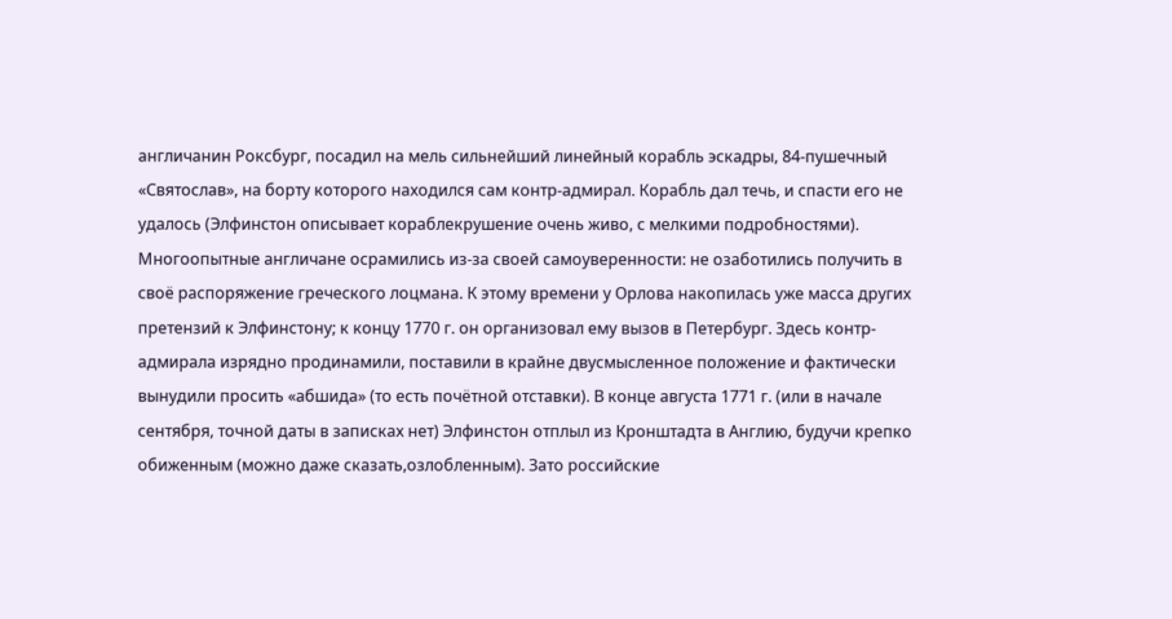англичанин Роксбург, посадил на мель сильнейший линейный корабль эскадры, 84-пушечный «Святослав», на борту которого находился сам контр-адмирал. Корабль дал течь, и спасти его не удалось (Элфинстон описывает кораблекрушение очень живо, с мелкими подробностями). Многоопытные англичане осрамились из-за своей самоуверенности: не озаботились получить в своё распоряжение греческого лоцмана. К этому времени у Орлова накопилась уже масса других претензий к Элфинстону; к концу 1770 г. он организовал ему вызов в Петербург. Здесь контр-адмирала изрядно продинамили, поставили в крайне двусмысленное положение и фактически вынудили просить «абшида» (то есть почётной отставки). В конце августа 1771 г. (или в начале сентября, точной даты в записках нет) Элфинстон отплыл из Кронштадта в Англию, будучи крепко обиженным (можно даже сказать,озлобленным). Зато российские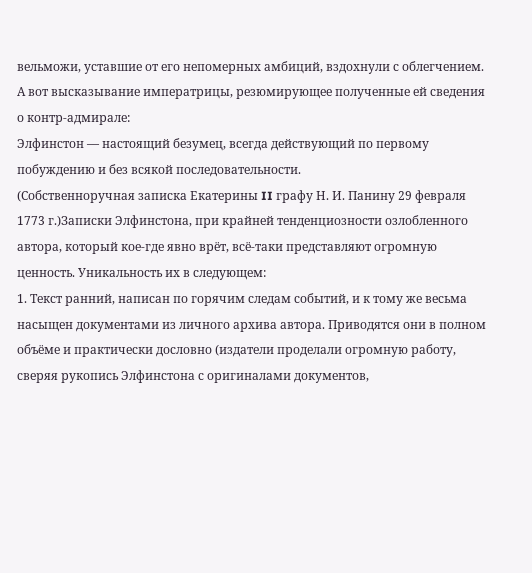вельможи, уставшие от его непомерных амбиций, вздохнули с облегчением. А вот высказывание императрицы, резюмирующее полученные ей сведения о контр-адмирале:
Элфинстон –– настоящий безумец, всегда действующий по первому побуждению и без всякой последовательности.
(Собственноручная записка Екатерины II графу Н. И. Панину 29 февраля 1773 г.)Записки Элфинстона, при крайней тенденциозности озлобленного автора, который кое-где явно врёт, всё-таки представляют огромную ценность. Уникальность их в следующем:
1. Текст ранний, написан по горячим следам событий, и к тому же весьма насыщен документами из личного архива автора. Приводятся они в полном объёме и практически дословно (издатели проделали огромную работу, сверяя рукопись Элфинстона с оригиналами документов,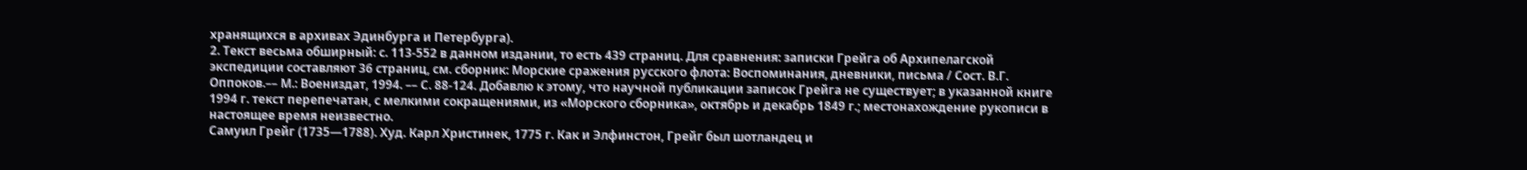хранящихся в архивах Эдинбурга и Петербурга).
2. Текст весьма обширный: с. 113-552 в данном издании, то есть 439 страниц. Для сравнения: записки Грейга об Архипелагской экспедиции составляют 36 страниц, см. сборник: Морские сражения русского флота: Воспоминания, дневники, письма / Сост. В.Г. Оппоков.–– М.: Воениздат, 1994. –– С. 88-124. Добавлю к этому, что научной публикации записок Грейга не существует; в указанной книге 1994 г. текст перепечатан, с мелкими сокращениями, из «Морского сборника», октябрь и декабрь 1849 г.; местонахождение рукописи в настоящее время неизвестно.
Самуил Грейг (1735—1788). Худ. Карл Христинек, 1775 г. Как и Элфинстон, Грейг был шотландец и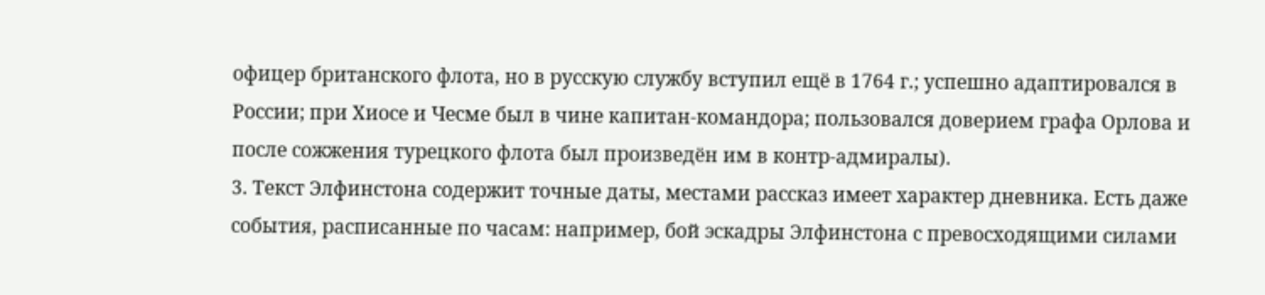офицер британского флота, но в русскую службу вступил ещё в 1764 г.; успешно адаптировался в России; при Хиосе и Чесме был в чине капитан-командора; пользовался доверием графа Орлова и после сожжения турецкого флота был произведён им в контр-адмиралы).
3. Текст Элфинстона содержит точные даты, местами рассказ имеет характер дневника. Есть даже события, расписанные по часам: например, бой эскадры Элфинстона с превосходящими силами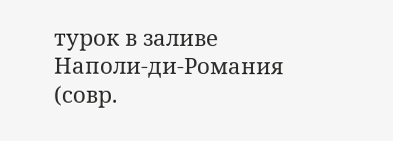турок в заливе Наполи-ди-Романия (совр.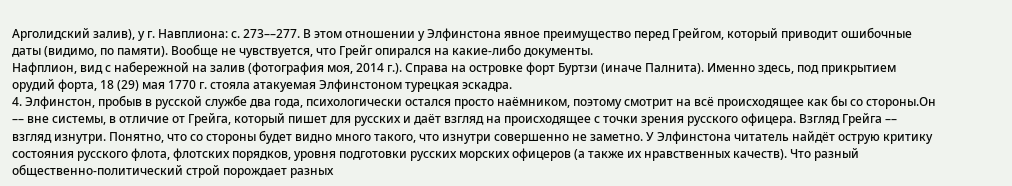Арголидский залив), у г. Навплиона: с. 273––277. В этом отношении у Элфинстона явное преимущество перед Грейгом, который приводит ошибочные даты (видимо, по памяти). Вообще не чувствуется, что Грейг опирался на какие-либо документы.
Нафплион, вид с набережной на залив (фотография моя, 2014 г.). Справа на островке форт Буртзи (иначе Палнита). Именно здесь, под прикрытием орудий форта, 18 (29) мая 1770 г. стояла атакуемая Элфинстоном турецкая эскадра.
4. Элфинстон, пробыв в русской службе два года, психологически остался просто наёмником, поэтому смотрит на всё происходящее как бы со стороны.Он –– вне системы, в отличие от Грейга, который пишет для русских и даёт взгляд на происходящее с точки зрения русского офицера. Взгляд Грейга –– взгляд изнутри. Понятно, что со стороны будет видно много такого, что изнутри совершенно не заметно. У Элфинстона читатель найдёт острую критику состояния русского флота, флотских порядков, уровня подготовки русских морских офицеров (а также их нравственных качеств). Что разный общественно-политический строй порождает разных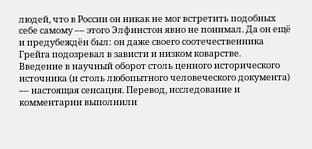людей, что в России он никак не мог встретить подобных себе самому –– этого Элфинстон явно не понимал. Да он ещё и предубеждён был: он даже своего соотечественника Грейга подозревал в зависти и низком коварстве.
Введение в научный оборот столь ценного исторического источника (и столь любопытного человеческого документа) –– настоящая сенсация. Перевод, исследование и комментарии выполнили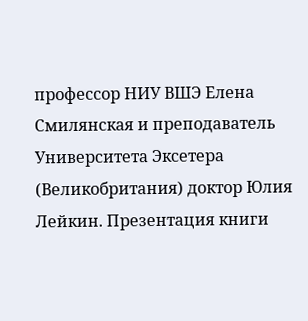профессор НИУ ВШЭ Елена Смилянская и преподаватель Университета Эксетера (Великобритания) доктор Юлия Лейкин. Презентация книги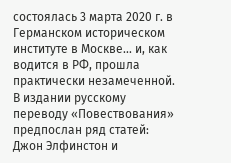состоялась 3 марта 2020 г. в Германском историческом институте в Москве... и, как водится в РФ, прошла практически незамеченной.
В издании русскому переводу «Повествования» предпослан ряд статей:
Джон Элфинстон и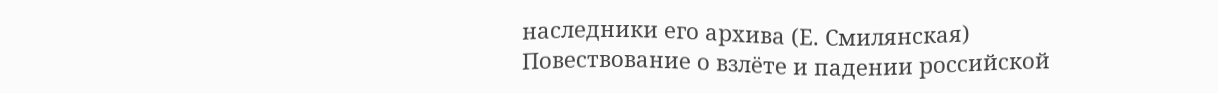наследники его архива (Е. Смилянская)
Повествование о взлёте и падении российской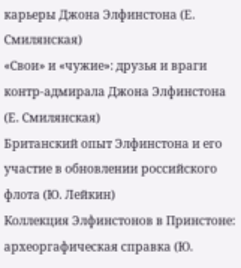карьеры Джона Элфинстона (Е. Смилянская)
«Свои» и «чужие»: друзья и враги контр-адмирала Джона Элфинстона (Е. Смилянская)
Британский опыт Элфинстона и его участие в обновлении российского флота (Ю. Лейкин)
Коллекция Элфинстонов в Принстоне: археоргафическая справка (Ю.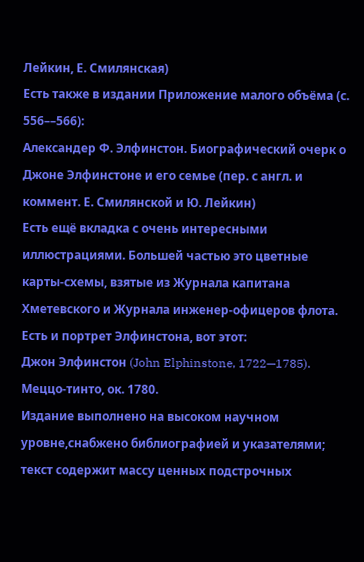Лейкин, Е. Смилянская)
Есть также в издании Приложение малого объёма (с. 556––566):
Александер Ф. Элфинстон. Биографический очерк о Джоне Элфинстоне и его семье (пер. с англ. и коммент. Е. Смилянской и Ю. Лейкин)
Есть ещё вкладка с очень интересными иллюстрациями. Большей частью это цветные карты-схемы, взятые из Журнала капитана Хметевского и Журнала инженер-офицеров флота. Есть и портрет Элфинстона, вот этот:
Джон Элфинстон (John Elphinstone, 1722—1785). Меццо-тинто, ок. 1780.
Издание выполнено на высоком научном уровне,снабжено библиографией и указателями; текст содержит массу ценных подстрочных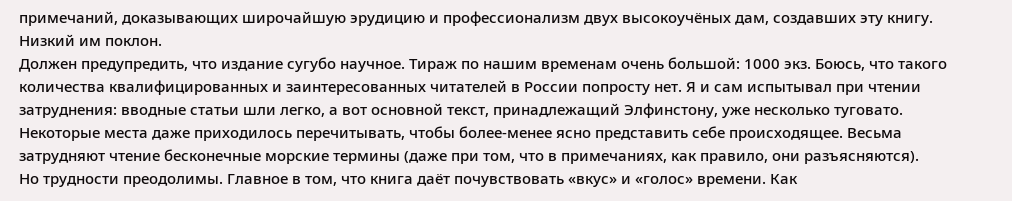примечаний, доказывающих широчайшую эрудицию и профессионализм двух высокоучёных дам, создавших эту книгу. Низкий им поклон.
Должен предупредить, что издание сугубо научное. Тираж по нашим временам очень большой: 1000 экз. Боюсь, что такого количества квалифицированных и заинтересованных читателей в России попросту нет. Я и сам испытывал при чтении затруднения: вводные статьи шли легко, а вот основной текст, принадлежащий Элфинстону, уже несколько туговато. Некоторые места даже приходилось перечитывать, чтобы более-менее ясно представить себе происходящее. Весьма затрудняют чтение бесконечные морские термины (даже при том, что в примечаниях, как правило, они разъясняются).
Но трудности преодолимы. Главное в том, что книга даёт почувствовать «вкус» и «голос» времени. Как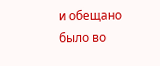и обещано было во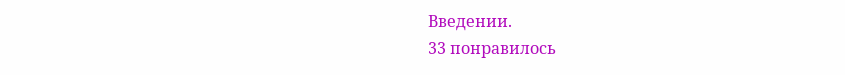Введении.
33 понравилось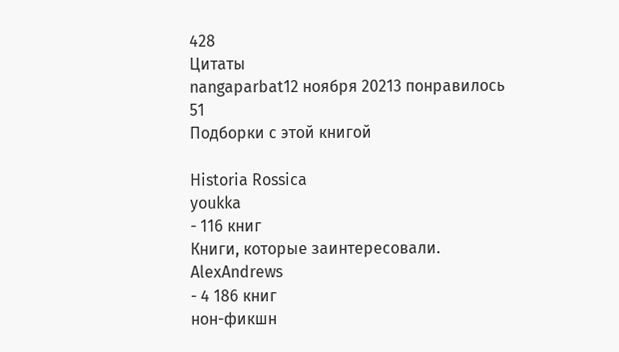428
Цитаты
nangaparbat12 ноября 20213 понравилось
51
Подборки с этой книгой

Historia Rossica
youkka
- 116 книг
Книги, которые заинтересовали.
AlexAndrews
- 4 186 книг
нон-фикшн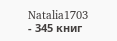Natalia1703
- 345 книг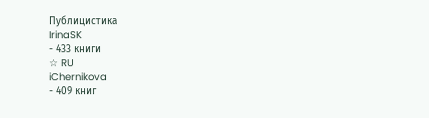Публицистика
IrinaSK
- 433 книги
☆ RU
iChernikova
- 409 книг